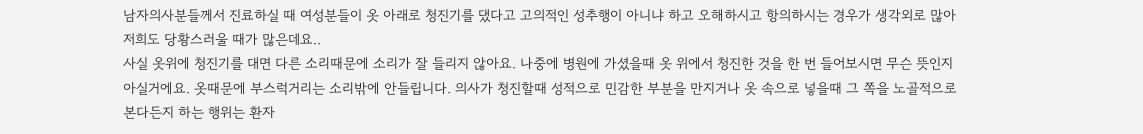남자의사분들께서 진료하실 때 여성분들이 옷 아래로 청진기를 댔다고 고의적인 성추행이 아니냐 하고 오해하시고 항의하시는 경우가 생각외로 많아 저희도 당황스러울 때가 많은데요..
사실 옷위에 청진기를 대면 다른 소리때문에 소리가 잘 들리지 않아요. 나중에 병원에 가셨을때 옷 위에서 청진한 것을 한 번 들어보시면 무슨 뜻인지 아실거에요. 옷때문에 부스럭거리는 소리밖에 안들립니다. 의사가 청진할때 성적으로 민감한 부분을 만지거나 옷 속으로 넣을때 그 쪽을 노골적으로 본다든지 하는 행위는 환자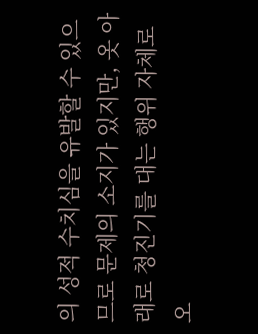의 성적 수치심을 유발할 수 있으므로 문제의 소지가 있지만, 옷 아래로 청진기를 대는 행위 자체로 오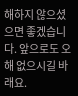해하지 않으셨으면 좋겠습니다. 앞으로도 오해 없으시길 바래요.